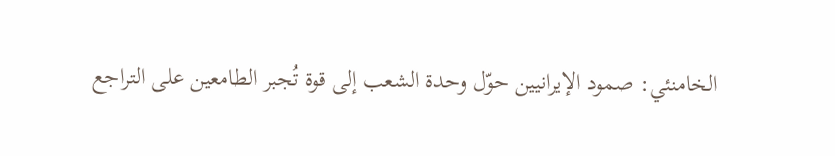الخامنئي: صمود الإيرانيين حوّل وحدة الشعب إلى قوة تُجبر الطامعين على التراجع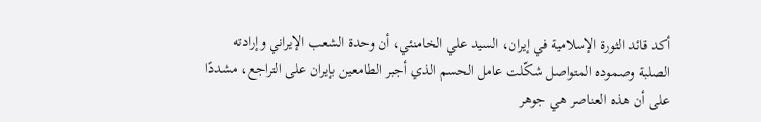أكد قائد الثورة الإسلامية في إيران، السيد علي الخامنئي، أن وحدة الشعب الإيراني وإرادته الصلبة وصموده المتواصل شكّلت عامل الحسم الذي أجبر الطامعين بإيران على التراجع، مشددًا على أن هذه العناصر هي جوهر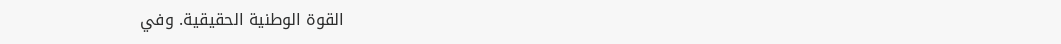القوة الوطنية الحقيقية. وفي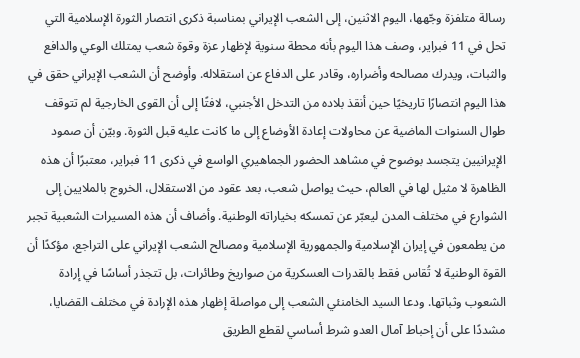رسالة متلفزة وجّهها، اليوم الاثنين، إلى الشعب الإيراني بمناسبة ذكرى انتصار الثورة الإسلامية التي تحل في 11 فبراير، وصف هذا اليوم بأنه محطة سنوية لإظهار عزة وقوة شعب يمتلك الوعي والدافع والثبات، ويدرك مصالحه وأضراره، وقادر على الدفاع عن استقلاله. وأوضح أن الشعب الإيراني حقق في هذا اليوم انتصارًا تاريخيًا حين أنقذ بلاده من التدخل الأجنبي، لافتًا إلى أن القوى الخارجية لم تتوقف طوال السنوات الماضية عن محاولات إعادة الأوضاع إلى ما كانت عليه قبل الثورة. وبيّن أن صمود الإيرانيين يتجسد بوضوح في مشاهد الحضور الجماهيري الواسع في ذكرى 11 فبراير، معتبرًا أن هذه الظاهرة لا مثيل لها في العالم، حيث يواصل شعب، بعد عقود من الاستقلال، الخروج بالملايين إلى الشوارع في مختلف المدن ليعبّر عن تمسكه بخياراته الوطنية. وأضاف أن هذه المسيرات الشعبية تجبر من يطمعون في إيران الإسلامية والجمهورية الإسلامية ومصالح الشعب الإيراني على التراجع، مؤكدًا أن القوة الوطنية لا تُقاس فقط بالقدرات العسكرية من صواريخ وطائرات، بل تتجذر أساسًا في إرادة الشعوب وثباتها. ودعا السيد الخامنئي الشعب إلى مواصلة إظهار هذه الإرادة في مختلف القضايا، مشددًا على أن إحباط آمال العدو شرط أساسي لقطع الطريق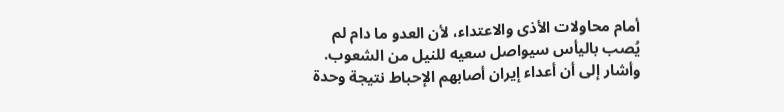أمام محاولات الأذى والاعتداء، لأن العدو ما دام لم يُصب باليأس سيواصل سعيه للنيل من الشعوب. وأشار إلى أن أعداء إيران أصابهم الإحباط نتيجة وحدة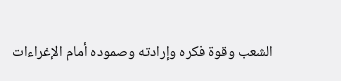الشعب وقوة فكره وإرادته وصموده أمام الإغراءات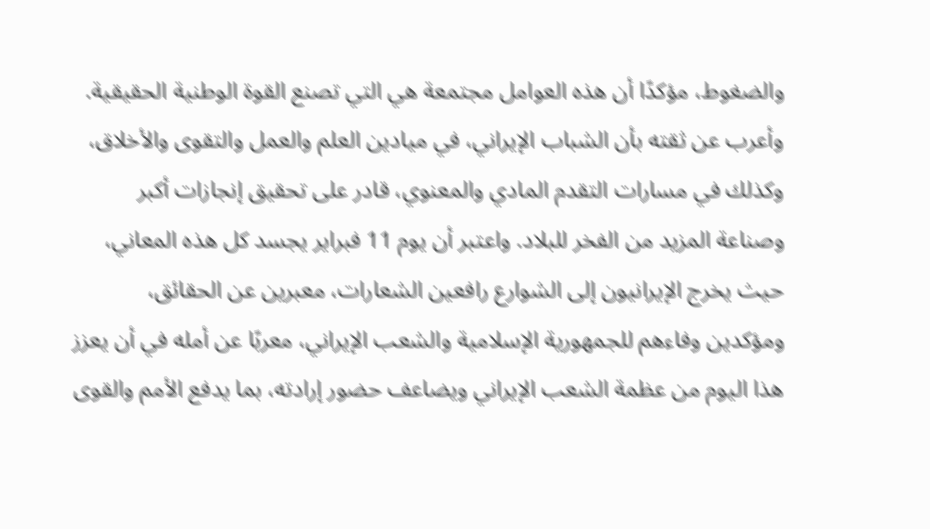والضغوط، مؤكدًا أن هذه العوامل مجتمعة هي التي تصنع القوة الوطنية الحقيقية. وأعرب عن ثقته بأن الشباب الإيراني، في ميادين العلم والعمل والتقوى والأخلاق، وكذلك في مسارات التقدم المادي والمعنوي، قادر على تحقيق إنجازات أكبر وصناعة المزيد من الفخر للبلاد. واعتبر أن يوم 11 فبراير يجسد كل هذه المعاني، حيث يخرج الإيرانيون إلى الشوارع رافعين الشعارات، معبرين عن الحقائق، ومؤكدين وفاءهم للجمهورية الإسلامية والشعب الإيراني، معربًا عن أمله في أن يعزز هذا اليوم من عظمة الشعب الإيراني ويضاعف حضور إرادته، بما يدفع الأمم والقوى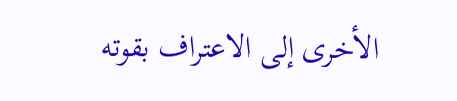الأخرى إلى الاعتراف بقوته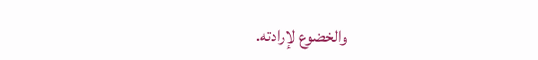والخضوع لإرادته.